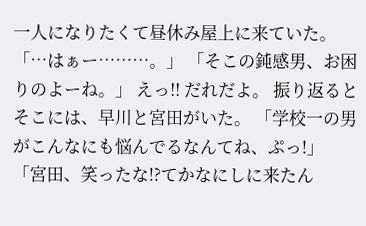一人になりたくて昼休み屋上に来ていた。 「…はぁー………。」 「そこの鈍感男、お困りのよーね。」 えっ!! だれだよ。 振り返るとそこには、早川と宮田がいた。 「学校一の男がこんなにも悩んでるなんてね、ぷっ!」 「宮田、笑ったな!?てかなにしに来たん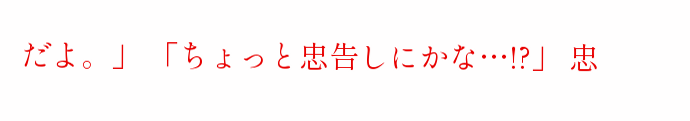だよ。」 「ちょっと忠告しにかな…!?」 忠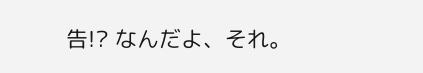告!? なんだよ、それ。